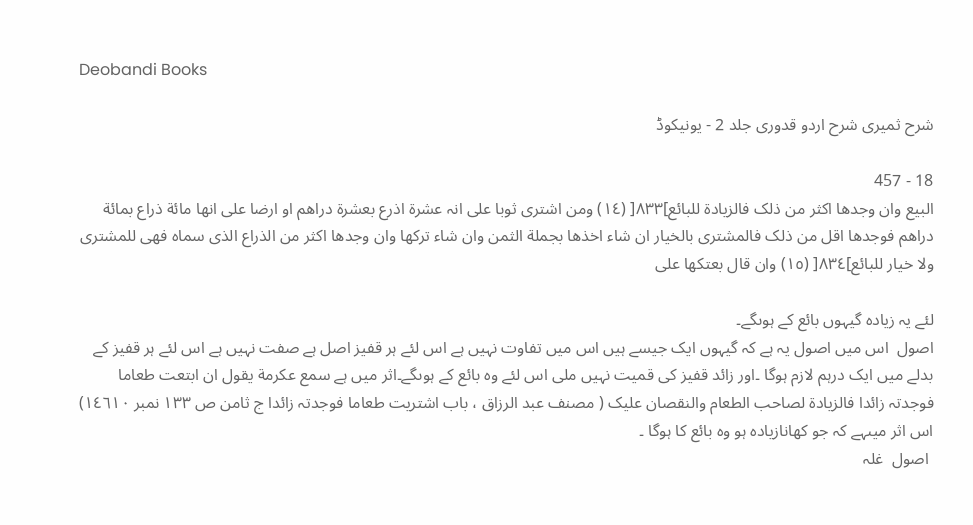Deobandi Books

شرح ثمیری شرح اردو قدوری جلد 2 - یونیکوڈ

18 - 457
البیع وان وجدھا اکثر من ذلک فالزیادة للبائع]٨٣٣[ (١٤) ومن اشتری ثوبا علی انہ عشرة اذرع بعشرة دراھم او ارضا علی انھا مائة ذراع بمائة دراھم فوجدھا اقل من ذلک فالمشتری بالخیار ان شاء اخذھا بجملة الثمن وان شاء ترکھا وان وجدھا اکثر من الذراع الذی سماہ فھی للمشتری ولا خیار للبائع]٨٣٤[ (١٥) وان قال بعتکھا علی

لئے یہ زیادہ گیہوں بائع کے ہوںگے۔
اصول  اس میں اصول یہ ہے کہ گیہوں ایک جیسے ہیں اس میں تفاوت نہیں ہے اس لئے ہر قفیز اصل ہے صفت نہیں ہے اس لئے ہر قفیز کے بدلے میں ایک درہم لازم ہوگا ۔اور زائد قفیز کی قمیت نہیں ملی اس لئے وہ بائع کے ہوںگے۔اثر میں ہے سمع عکرمة یقول ان ابتعت طعاما فوجدتہ زائدا فالزیادة لصاحب الطعام والنقصان علیک ( مصنف عبد الرزاق ، باب اشتریت طعاما فوجدتہ زائدا ج ثامن ص ١٣٣ نمبر ١٤٦١٠) اس اثر میںہے کہ جو کھانازیادہ ہو وہ بائع کا ہوگا ۔
 اصول  غلہ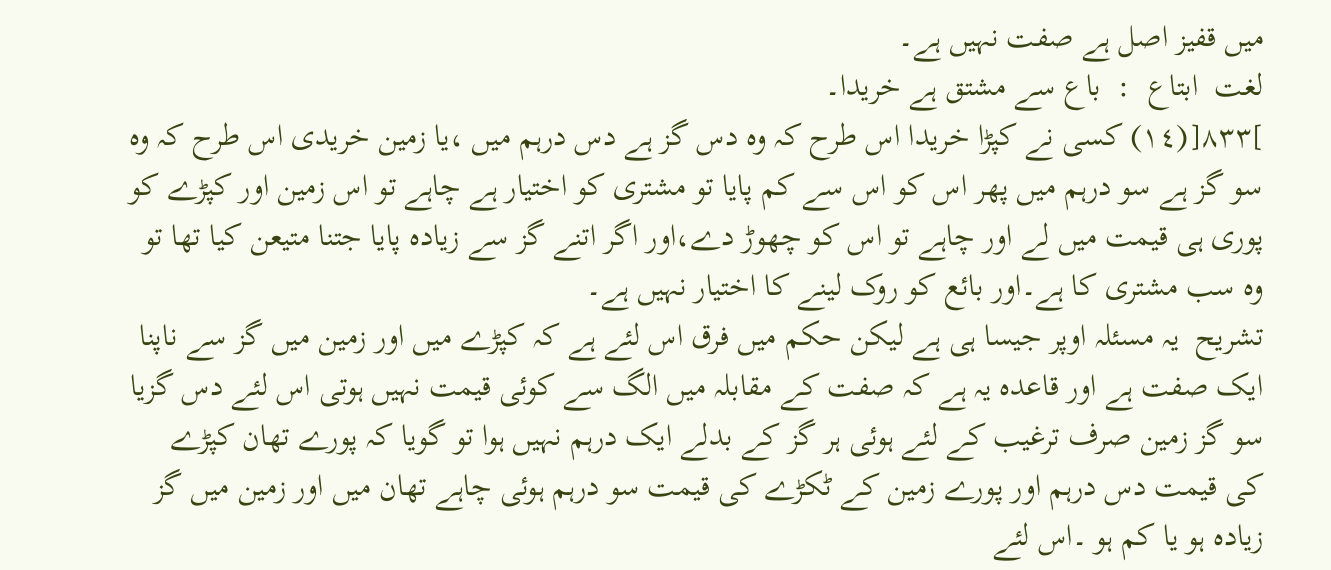میں قفیز اصل ہے صفت نہیں ہے۔
لغت  ابتاع  :  باع سے مشتق ہے خریدا۔
]٨٣٣[(١٤) کسی نے کپڑا خریدا اس طرح کہ وہ دس گز ہے دس درہم میں ،یا زمین خریدی اس طرح کہ وہ سو گز ہے سو درہم میں پھر اس کو اس سے کم پایا تو مشتری کو اختیار ہے چاہے تو اس زمین اور کپڑے کو پوری ہی قیمت میں لے اور چاہے تو اس کو چھوڑ دے،اور اگر اتنے گز سے زیادہ پایا جتنا متیعن کیا تھا تو وہ سب مشتری کا ہے۔اور بائع کو روک لینے کا اختیار نہیں ہے۔
تشریح  یہ مسئلہ اوپر جیسا ہی ہے لیکن حکم میں فرق اس لئے ہے کہ کپڑے میں اور زمین میں گز سے ناپنا ایک صفت ہے اور قاعدہ یہ ہے کہ صفت کے مقابلہ میں الگ سے کوئی قیمت نہیں ہوتی اس لئے دس گزیا سو گز زمین صرف ترغیب کے لئے ہوئی ہر گز کے بدلے ایک درہم نہیں ہوا تو گویا کہ پورے تھان کپڑے کی قیمت دس درہم اور پورے زمین کے ٹکڑے کی قیمت سو درہم ہوئی چاہے تھان میں اور زمین میں گز زیادہ ہو یا کم ہو ۔اس لئے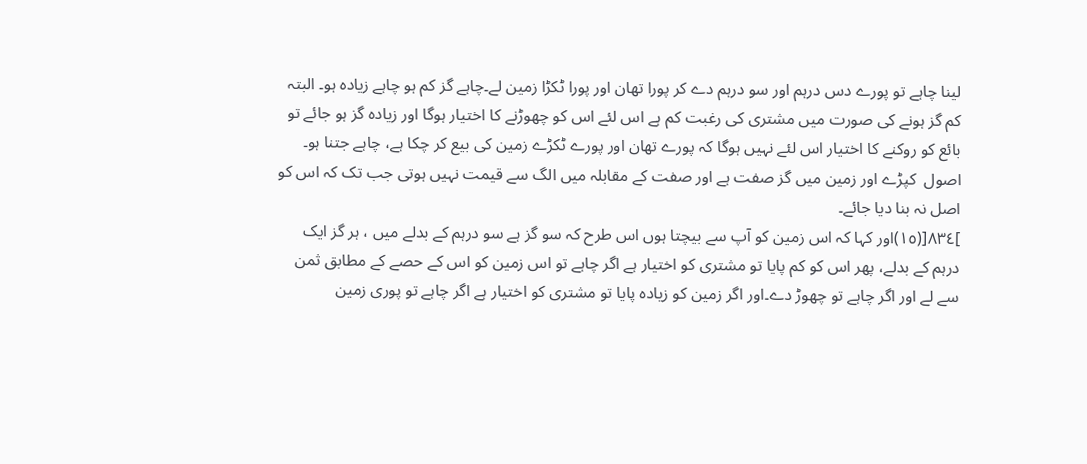لینا چاہے تو پورے دس درہم اور سو درہم دے کر پورا تھان اور پورا ٹکڑا زمین لے۔چاہے گز کم ہو چاہے زیادہ ہو۔ البتہ کم گز ہونے کی صورت میں مشتری کی رغبت کم ہے اس لئے اس کو چھوڑنے کا اختیار ہوگا اور زیادہ گز ہو جائے تو بائع کو روکنے کا اختیار اس لئے نہیں ہوگا کہ پورے تھان اور پورے ٹکڑے زمین کی بیع کر چکا ہے، چاہے جتنا ہو۔
اصول  کپڑے اور زمین میں گز صفت ہے اور صفت کے مقابلہ میں الگ سے قیمت نہیں ہوتی جب تک کہ اس کو اصل نہ بنا دیا جائے۔
]٨٣٤[(١٥)اور کہا کہ اس زمین کو آپ سے بیچتا ہوں اس طرح کہ سو گز ہے سو درہم کے بدلے میں ، ہر گز ایک درہم کے بدلے، پھر اس کو کم پایا تو مشتری کو اختیار ہے اگر چاہے تو اس زمین کو اس کے حصے کے مطابق ثمن سے لے اور اگر چاہے تو چھوڑ دے۔اور اگر زمین کو زیادہ پایا تو مشتری کو اختیار ہے اگر چاہے تو پوری زمین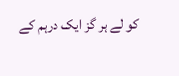کو لے ہر گز ایک درہم کے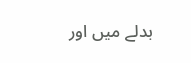بدلے میں اور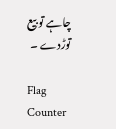چاہے تو بیع توڑدے ۔

Flag Counter